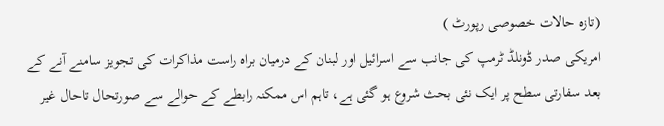(تازہ حالات خصوصی رپورٹ )
امریکی صدر ڈونلڈ ٹرمپ کی جانب سے اسرائیل اور لبنان کے درمیان براہ راست مذاکرات کی تجویز سامنے آنے کے بعد سفارتی سطح پر ایک نئی بحث شروع ہو گئی ہے، تاہم اس ممکنہ رابطے کے حوالے سے صورتحال تاحال غیر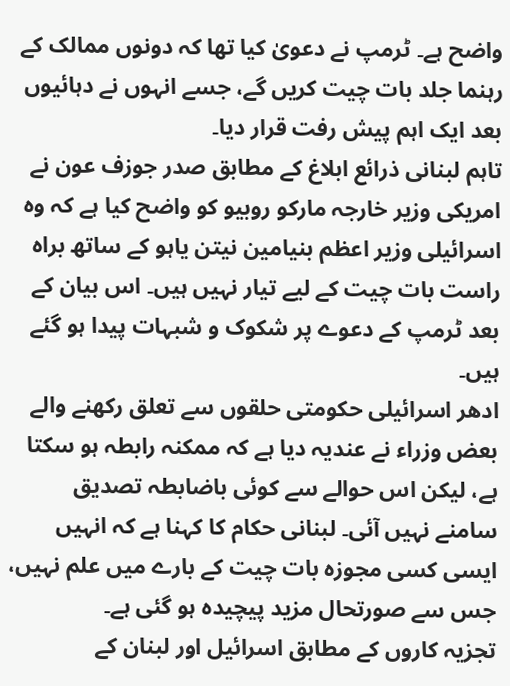واضح ہے۔ ٹرمپ نے دعویٰ کیا تھا کہ دونوں ممالک کے رہنما جلد بات چیت کریں گے، جسے انہوں نے دہائیوں بعد ایک اہم پیش رفت قرار دیا۔
تاہم لبنانی ذرائع ابلاغ کے مطابق صدر جوزف عون نے امریکی وزیر خارجہ مارکو روبیو کو واضح کیا ہے کہ وہ اسرائیلی وزیر اعظم بنیامین نیتن یاہو کے ساتھ براہ راست بات چیت کے لیے تیار نہیں ہیں۔ اس بیان کے بعد ٹرمپ کے دعوے پر شکوک و شبہات پیدا ہو گئے ہیں۔
ادھر اسرائیلی حکومتی حلقوں سے تعلق رکھنے والے بعض وزراء نے عندیہ دیا ہے کہ ممکنہ رابطہ ہو سکتا ہے، لیکن اس حوالے سے کوئی باضابطہ تصدیق سامنے نہیں آئی۔ لبنانی حکام کا کہنا ہے کہ انہیں ایسی کسی مجوزہ بات چیت کے بارے میں علم نہیں، جس سے صورتحال مزید پیچیدہ ہو گئی ہے۔
تجزیہ کاروں کے مطابق اسرائیل اور لبنان کے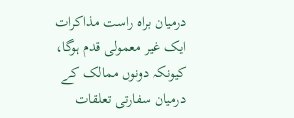درمیان براہ راست مذاکرات ایک غیر معمولی قدم ہوگا، کیونکہ دونوں ممالک کے درمیان سفارتی تعلقات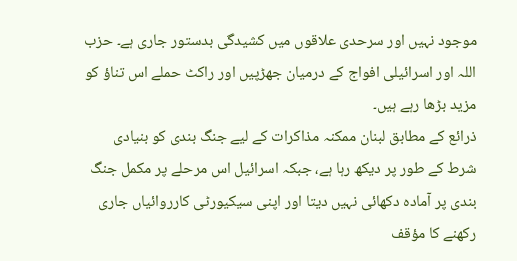موجود نہیں اور سرحدی علاقوں میں کشیدگی بدستور جاری ہے۔ حزب اللہ اور اسرائیلی افواج کے درمیان جھڑپیں اور راکٹ حملے اس تناؤ کو مزید بڑھا رہے ہیں۔
ذرائع کے مطابق لبنان ممکنہ مذاکرات کے لیے جنگ بندی کو بنیادی شرط کے طور پر دیکھ رہا ہے، جبکہ اسرائیل اس مرحلے پر مکمل جنگ بندی پر آمادہ دکھائی نہیں دیتا اور اپنی سیکیورٹی کارروائیاں جاری رکھنے کا مؤقف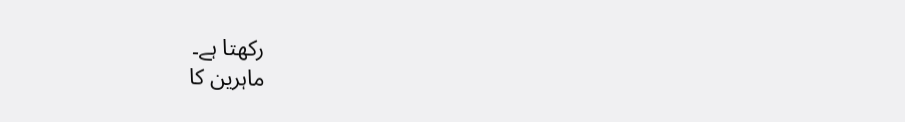رکھتا ہے۔
ماہرین کا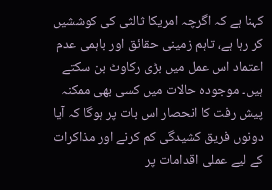کہنا ہے کہ اگرچہ امریکا ثالثی کی کوششیں کر رہا ہے، تاہم زمینی حقائق اور باہمی عدم اعتماد اس عمل میں بڑی رکاوٹ بن سکتے ہیں۔ موجودہ حالات میں کسی بھی ممکنہ پیش رفت کا انحصار اس بات پر ہوگا کہ آیا دونوں فریق کشیدگی کم کرنے اور مذاکرات کے لیے عملی اقدامات پر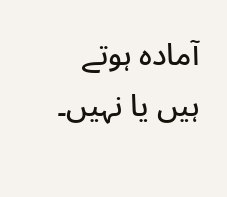آمادہ ہوتے ہیں یا نہیں۔